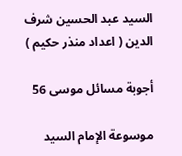السيد عبد الحسين شرف الدين ( اعداد منذر حكيم )

أجوبة مسائل موسى 56

موسوعة الإمام السيد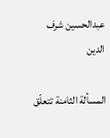عبدالحسين شرف الدين

المسألة الثامنة تتعلّق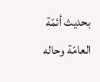بحديث أئمّة العامّة وحاله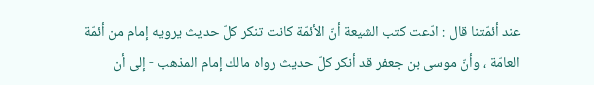عند أئمّتنا قال : ادّعت كتب الشيعة أنّ الأئمّة كانت تنكر كلّ حديث يرويه إمام من أئمّة العامّة ، وأنّ موسى بن جعفر قد أنكر كلّ حديث رواه مالك إمام المذهب - إلى أن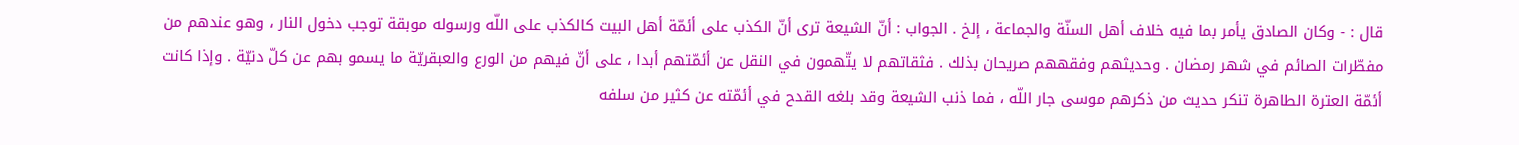قال : - وكان الصادق يأمر بما فيه خلاف أهل السنّة والجماعة ، إلخ . الجواب : أنّ الشيعة ترى أنّ الكذب على أئمّة أهل البيت كالكذب على اللّه ورسوله موبقة توجب دخول النار ، وهو عندهم من مفطّرات الصائم في شهر رمضان . وحديثهم وفقههم صريحان بذلك . فثقاتهم لا يتّهمون في النقل عن أئمّتهم أبدا ، على أنّ فيهم من الورع والعبقريّة ما يسمو بهم عن كلّ دنيّة . وإذا كانت أئمّة العترة الطاهرة تنكر حديث من ذكرهم موسى جار اللّه ، فما ذنب الشيعة وقد بلغه القدح في أئمّته عن كثير من سلفه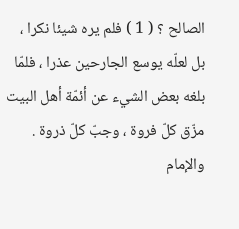الصالح ؟ ( 1 ) فلم يره شيئا نكرا ، بل لعلّه يوسع الجارحين عذرا ، فلمّا بلغه بعض الشيء عن أئمّة أهل البيت مزّق كلّ فروة ، وجبّ كلّ ذروة . والإمام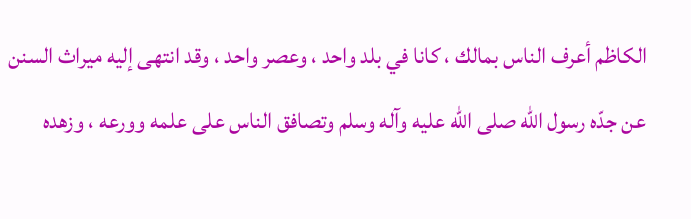الكاظم أعرف الناس بمالك ، كانا في بلد واحد ، وعصر واحد ، وقد انتهى إليه ميراث السنن عن جدّه رسول اللّه صلى الله عليه وآله وسلم وتصافق الناس على علمه وورعه ، وزهده